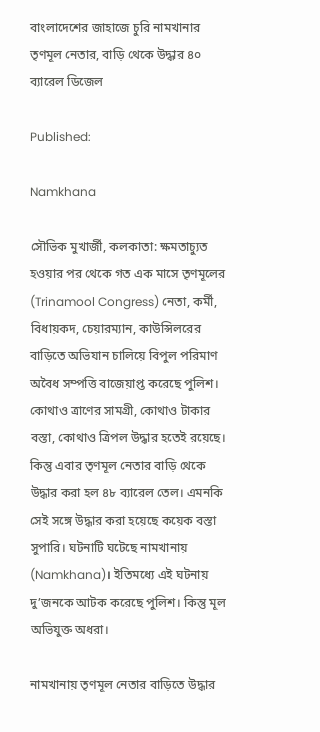বাংলাদেশের জাহাজে চুরি নামখানার তৃণমূল নেতার, বাড়ি থেকে উদ্ধার ৪০ ব্যারেল ডিজেল

Published:

Namkhana

সৌভিক মুখার্জী, কলকাতা: ক্ষমতাচ্যুত হওয়ার পর থেকে গত এক মাসে তৃণমূলের (Trinamool Congress) নেতা, কর্মী, বিধায়কদ, চেয়ারম্যান, কাউন্সিলরের বাড়িতে অভিযান চালিয়ে বিপুল পরিমাণ অবৈধ সম্পত্তি বাজেয়াপ্ত করেছে পুলিশ। কোথাও ত্রাণের সামগ্রী, কোথাও টাকার বস্তা, কোথাও ত্রিপল উদ্ধার হতেই রয়েছে। কিন্তু এবার তৃণমূল নেতার বাড়ি থেকে উদ্ধার করা হল ৪৮ ব্যারেল তেল। এমনকি সেই সঙ্গে উদ্ধার করা হয়েছে কয়েক বস্তা সুপারি। ঘটনাটি ঘটেছে নামখানায় (Namkhana)। ইতিমধ্যে এই ঘটনায় দু’জনকে আটক করেছে পুলিশ। কিন্তু মূল অভিযুক্ত অধরা।

নামখানায় তৃণমূল নেতার বাড়িতে উদ্ধার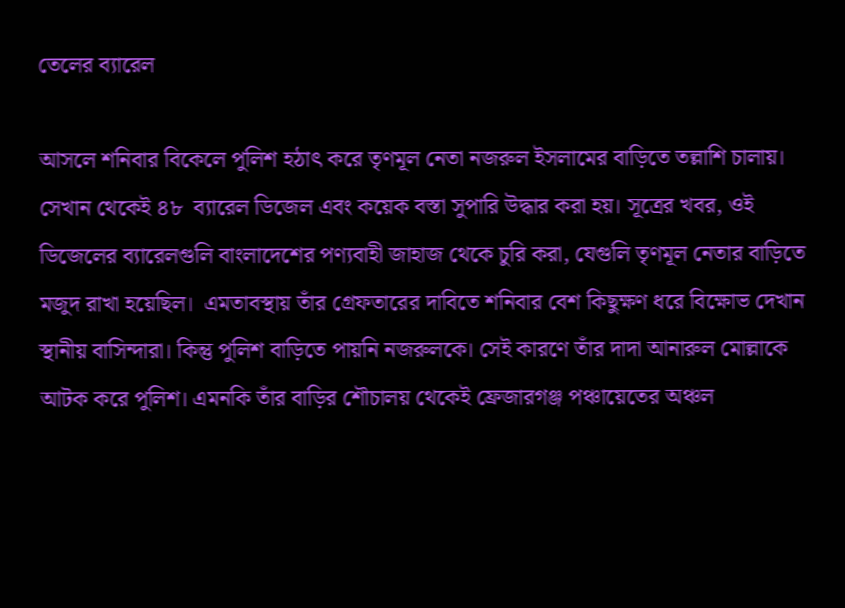তেলের ব্যারেল

আসলে শনিবার বিকেলে পুলিশ হঠাৎ করে তৃণমূল নেতা নজরুল ইসলামের বাড়িতে তল্লাশি চালায়। সেখান থেকেই ৪৮  ব্যারেল ডিজেল এবং কয়েক বস্তা সুপারি উদ্ধার করা হয়। সূত্রের খবর, ওই ডিজেলের ব্যারেলগুলি বাংলাদেশের পণ্যবাহী জাহাজ থেকে চুরি করা, যেগুলি তৃণমূল নেতার বাড়িতে মজুদ রাখা হয়েছিল।  এমতাবস্থায় তাঁর গ্রেফতারের দাবিতে শনিবার বেশ কিছুক্ষণ ধরে বিক্ষোভ দেখান স্থানীয় বাসিন্দারা। কিন্তু পুলিশ বাড়িতে পায়নি নজরুলকে। সেই কারণে তাঁর দাদা আনারুল মোল্লাকে আটক করে পুলিশ। এমনকি তাঁর বাড়ির শৌচালয় থেকেই ফ্রেজারগঞ্জ পঞ্চায়েতের অঞ্চল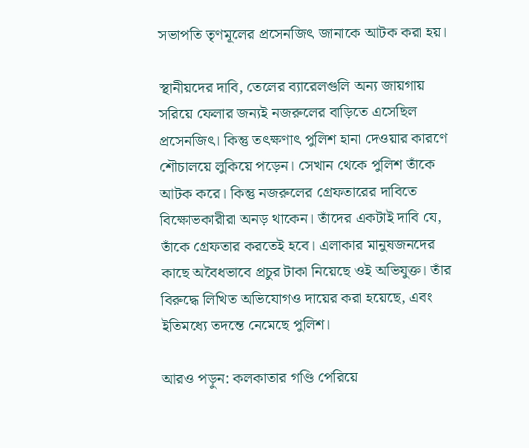সভাপতি তৃণমূলের প্রসেনজিৎ জানাকে আটক করা হয়।

স্থানীয়দের দাবি, তেলের ব্যারেলগুলি অন্য জায়গায় সরিয়ে ফেলার জন্যই নজরুলের বাড়িতে এসেছিল প্রসেনজিৎ। কিন্তু তৎক্ষণাৎ পুলিশ হানা দেওয়ার কারণে শৌচালয়ে লুকিয়ে পড়েন। সেখান থেকে পুলিশ তাঁকে আটক করে। কিন্তু নজরুলের গ্রেফতারের দাবিতে বিক্ষোভকারীরা অনড় থাকেন। তাঁদের একটাই দাবি যে, তাঁকে গ্রেফতার করতেই হবে। এলাকার মানুষজনদের কাছে অবৈধভাবে প্রচুর টাকা নিয়েছে ওই অভিযুক্ত। তাঁর বিরুদ্ধে লিখিত অভিযোগও দায়ের করা হয়েছে, এবং ইতিমধ্যে তদন্তে নেমেছে পুলিশ।

আরও পড়ুন: কলকাতার গণ্ডি পেরিয়ে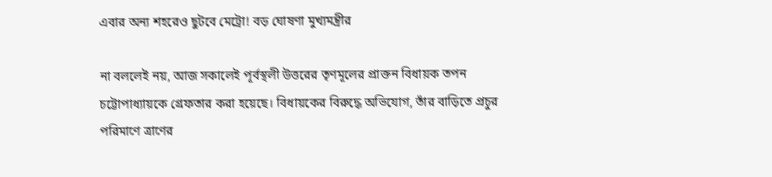এবার অন্য শহরেও ছুটবে মেট্রো! বড় ঘোষণা মুখ্যমন্ত্রীর

না বললেই নয়, আজ সকালেই পূর্বস্থলী উত্তরের তৃণমূলের প্রাক্তন বিধায়ক তপন চট্টোপাধ্যায়কে গ্রেফতার করা হয়েছে। বিধায়কের বিরুদ্ধে অভিযোগ, তাঁর বাড়িতে প্রচুর পরিমাণে ত্রাণের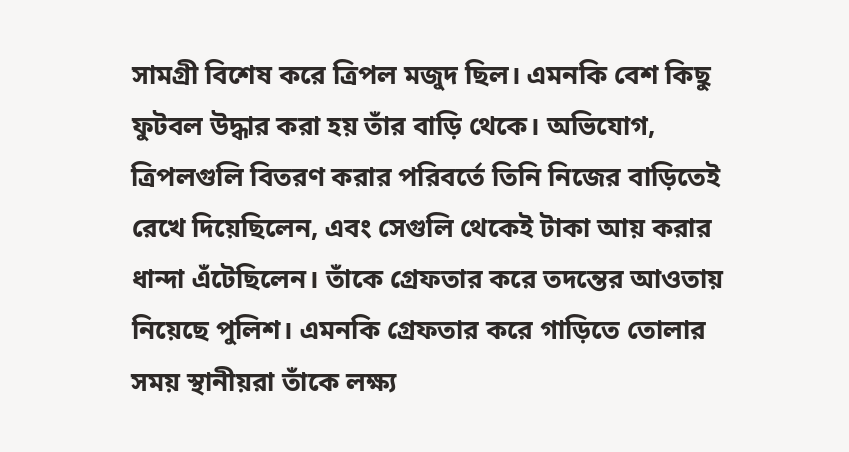সামগ্রী বিশেষ করে ত্রিপল মজুদ ছিল। এমনকি বেশ কিছু ফুটবল উদ্ধার করা হয় তাঁর বাড়ি থেকে। অভিযোগ, ত্রিপলগুলি বিতরণ করার পরিবর্তে তিনি নিজের বাড়িতেই রেখে দিয়েছিলেন, এবং সেগুলি থেকেই টাকা আয় করার ধান্দা এঁটেছিলেন। তাঁকে গ্রেফতার করে তদন্তের আওতায় নিয়েছে পুলিশ। এমনকি গ্রেফতার করে গাড়িতে তোলার সময় স্থানীয়রা তাঁকে লক্ষ্য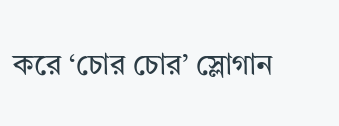করে ‘চোর চোর’ স্লোগান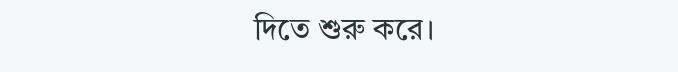দিতে শুরু করে।